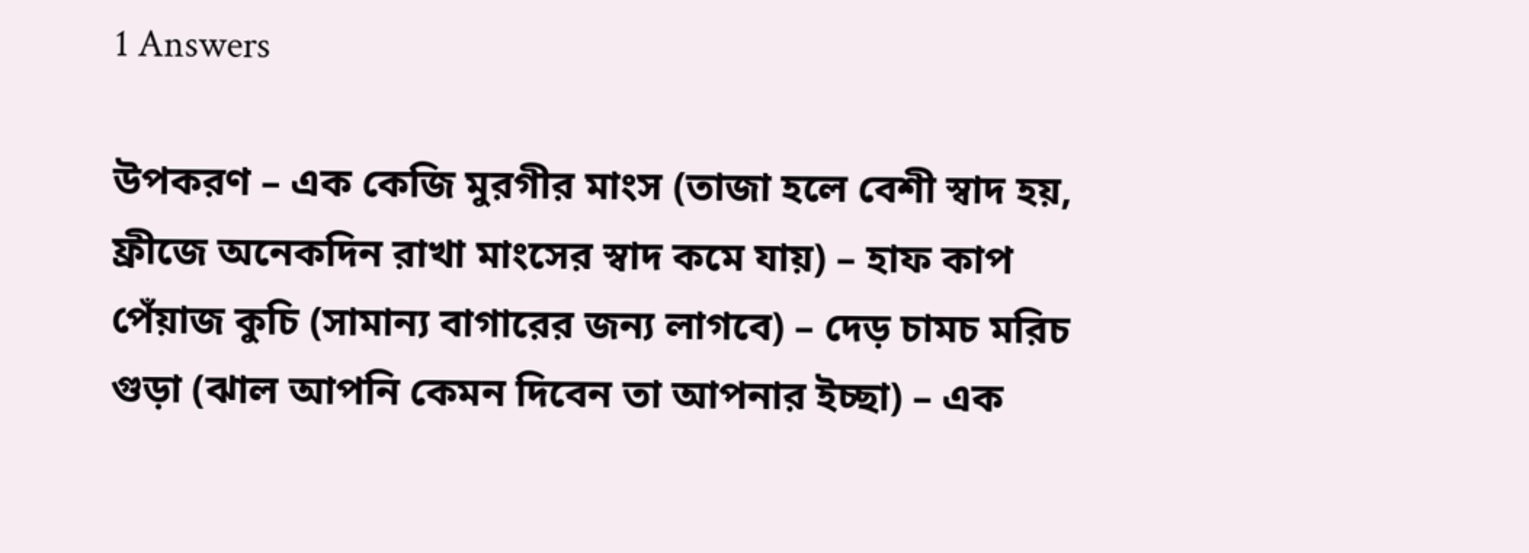1 Answers

উপকরণ – এক কেজি মুরগীর মাংস (তাজা হলে বেশী স্বাদ হয়, ফ্রীজে অনেকদিন রাখা মাংসের স্বাদ কমে যায়) – হাফ কাপ পেঁয়াজ কুচি (সামান্য বাগারের জন্য লাগবে) – দেড় চামচ মরিচ গুড়া (ঝাল আপনি কেমন দিবেন তা আপনার ইচ্ছা) – এক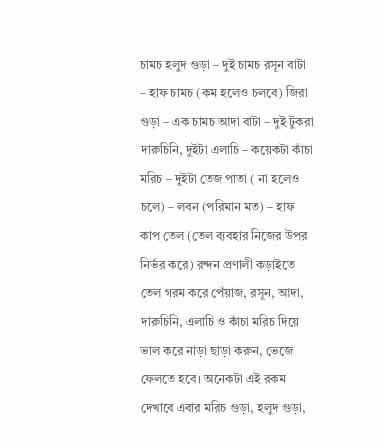চামচ হলুদ গুড়া – দুই চামচ রসূন বাটা – হাফ চামচ (কম হলেও চলবে) জিরা গুড়া – এক চামচ আদা বাটা – দুই টুকরা দারুচিনি, দুইটা এলাচি – কয়েকটা কাঁচা মরিচ – দুইটা তেজ পাতা ( না হলেও চলে) – লবন (পরিমান মত) – হাফ কাপ তেল (তেল ব্যবহার নিজের উপর নির্ভর করে) রন্দন প্রণালী কড়াইতে তেল গরম করে পেঁয়াজ, রসূন, আদা, দারুচিনি, এলাচি ও কাঁচা মরিচ দিয়ে ভাল করে নাড়া ছাড়া করুন, ভেজে ফেলতে হবে। অনেকটা এই রকম দেখাবে এবার মরিচ গুড়া, হলুদ গুড়া,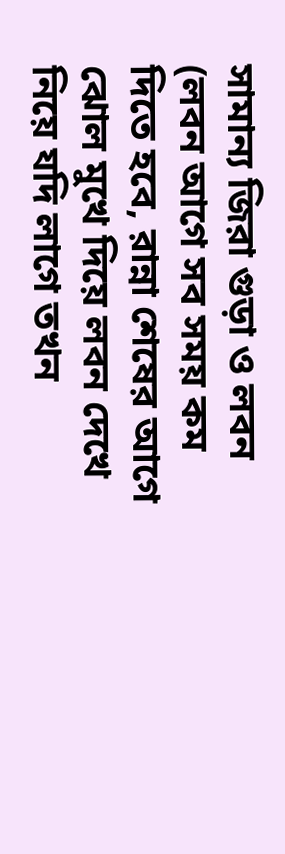সামান্য জিরা গুড়া ও লবন (লবন আগে সব সময় কম দিতে হবে, রান্না শেষের আগে ঝোল মুখে দিয়ে লবন দেখে নিয়ে যদি লাগে তখন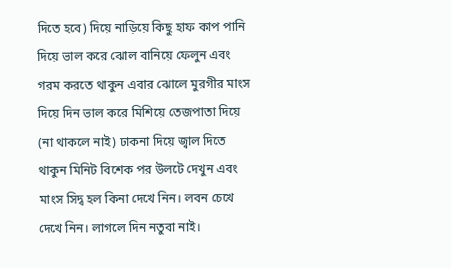দিতে হবে) দিয়ে নাড়িয়ে কিছু হাফ কাপ পানি দিয়ে ভাল করে ঝোল বানিয়ে ফেলুন এবং গরম করতে থাকুন এবার ঝোলে মুরগীর মাংস দিয়ে দিন ভাল করে মিশিয়ে তেজপাতা দিয়ে (না থাকলে নাই) ঢাকনা দিয়ে জ্বাল দিতে থাকুন মিনিট বিশেক পর উলটে দেখুন এবং মাংস সিদ্ব হল কিনা দেখে নিন। লবন চেখে দেখে নিন। লাগলে দিন নতুবা নাই।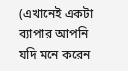(এখানেই একটা ব্যাপার আপনি যদি মনে করেন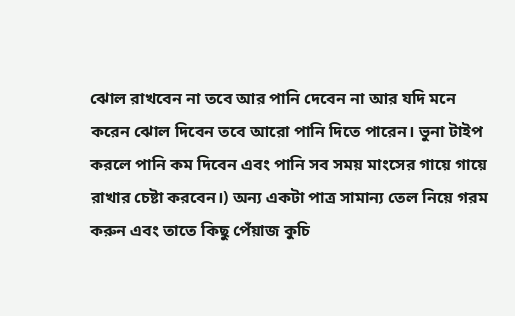ঝোল রাখবেন না তবে আর পানি দেবেন না আর যদি মনে করেন ঝোল দিবেন তবে আরো পানি দিতে পারেন। ভুনা টাইপ করলে পানি কম দিবেন এবং পানি সব সময় মাংসের গায়ে গায়ে রাখার চেষ্টা করবেন।) অন্য একটা পাত্র সামান্য তেল নিয়ে গরম করুন এবং তাতে কিছু পেঁয়াজ কুচি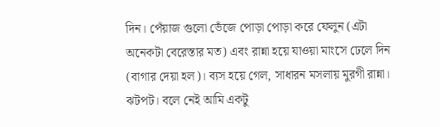দিন। পেঁয়াজ গুলো ভেঁজে পোড়া পোড়া করে ফেলুন (এটা অনেকটা বেরেস্তার মত) এবং রান্না হয়ে যাওয়া মাংসে ঢেলে দিন (বাগার দেয়া হল)। ব্যস হয়ে গেল, সাধারন মসলায় মুরগী রান্না। ঝটপট। বলে নেই আমি একটু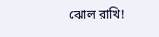ঝোল রাখি!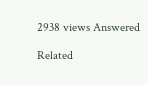2938 views Answered

Related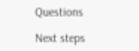Questions

Next steps